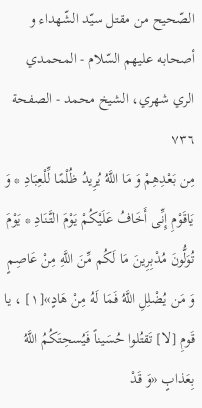الصّحيح من مقتل سيّد الشّهداء و أصحابه عليهم السّلام - المحمدي الري شهري، الشيخ محمد - الصفحة ٧٣٦
مِن بَعْدِهِمْ وَ مَا اللَّهُ يُرِيدُ ظُلْمًا لِّلْعِبَادِ * وَ يَاقَوْمِ إِنِّى أَخَافُ عَلَيْكُمْ يَوْمَ التَّنَادِ * يَوْمَ تُوَلُّونَ مُدْبِرِينَ مَا لَكُم مِّنَ اللَّهِ مِنْ عَاصِمٍ وَ مَن يُضْلِلِ اللَّهُ فَمَا لَهُ مِنْ هَادٍ»[١] ، يا قَومِ [لا] تَقتُلوا حُسَيناً فَيُسحِتَكُمُ اللَّهُ بِعَذابٍ «وَ قَدْ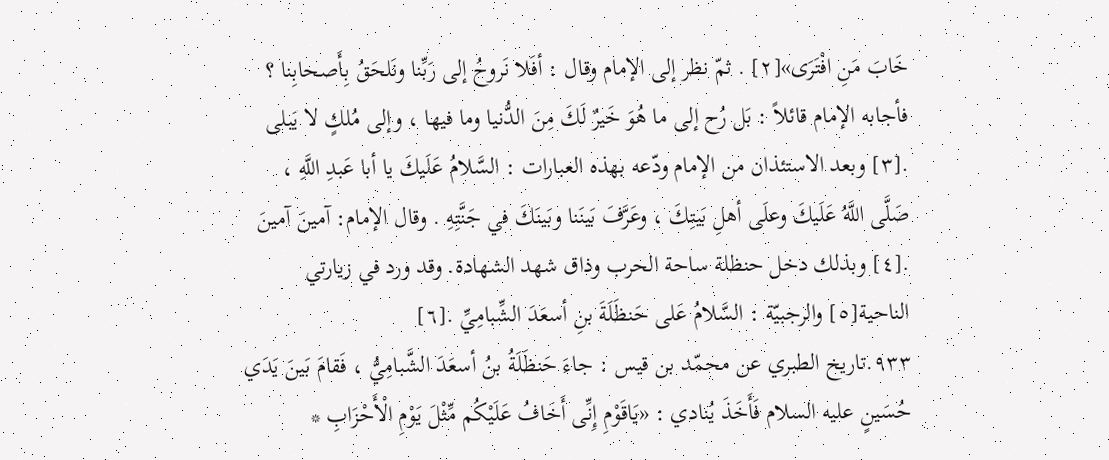خَابَ مَنِ افْتَرَى»[٢] . ثمّ نظر إلى الإمام وقال : أفَلا نَروحُ إلى رَبِّنا ونَلحَقُ بِأَصحابِنا ؟ فأجابه الإمام قائلاً : بَل رُح إلى ما هُوَ خَيرٌ لَكَ مِنَ الدُّنيا وما فيها ، وإلى مُلكٍ لا يَبلى .[٣] وبعد الاستئذان من الإمام ودّعه بهذه العبارات : السَّلامُ عَلَيكَ يا أبا عَبدِ اللَّهِ ، صَلَّى اللَّهُ عَلَيكَ وعلَى أهلِ بَيتِكَ ، وعَرَّفَ بَينَنا وبَينَكَ في جَنَّتِهِ . وقال الإمام: آمينَ آمينَ .[٤] وبذلك دخل حنظلة ساحة الحرب وذاق شهد الشهادة. وقد ورد في زيارتي الناحية[٥] والرجبيّة : السَّلامُ عَلى حَنظَلَةَ بنِ أسعَدَ الشِّبامِيِّ .[٦]
٩٣٣.تاريخ الطبري عن محمّد بن قيس : جاءَ حَنظَلَةُ بنُ أسعَدَ الشَّبامِيُّ ، فَقامَ بَينَ يَدَي حُسَينٍ عليه السلام فَأَخَذَ يُنادي : «يَاقَوْمِ إِنِّى أَخَافُ عَلَيْكُم مِّثْلَ يَوْمِ الْأَحْزَابِ *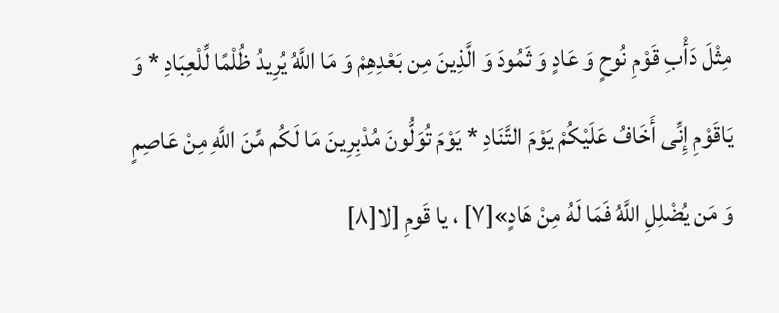مِثْلَ دَأْبِ قَوْمِ نُوحٍ وَ عَادٍ وَ ثَمُودَ وَ الَّذِينَ مِن بَعْدِهِمْ وَ مَا اللَّهُ يُرِيدُ ظُلْمًا لِّلْعِبَادِ * وَ يَاقَوْمِ إِنِّى أَخَافُ عَلَيْكُمْ يَوْمَ التَّنَادِ * يَوْمَ تُوَلُّونَ مُدْبِرِينَ مَا لَكُم مِّنَ اللَّهِ مِنْ عَاصِمٍ وَ مَن يُضْلِلِ اللَّهُ فَمَا لَهُ مِنْ هَادٍ»[٧] ، يا قَومِ [لا[٨]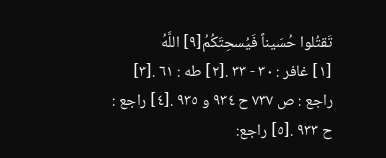تَقتُلوا حُسَيناً فَيُسحِتَكُمُ[٩] اللَّهُ
[١] غافر : ٣٠ - ٣٣ .[٢] طه : ٦١ .[٣] راجع : ص ٧٣٧ ح ٩٣٤ و ٩٣٥ .[٤] راجع : ح ٩٣٣ .[٥] راجع: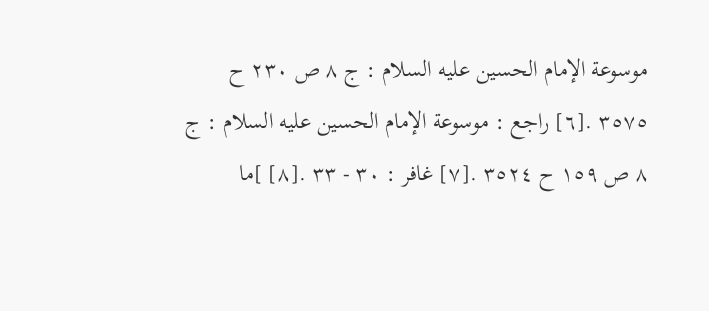موسوعة الإمام الحسين عليه السلام : ج ٨ ص ٢٣٠ ح ٣٥٧٥ .[٦] راجع : موسوعة الإمام الحسين عليه السلام : ج ٨ ص ١٥٩ ح ٣٥٢٤ .[٧] غافر : ٣٠ - ٣٣ .[٨] ]ما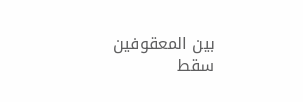بين المعقوفين سقط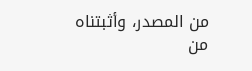من المصدر، وأثبتناه من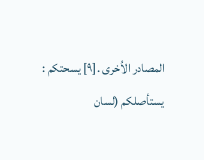المصادر الاُخرى .[٩] يسحتكم : يستأصلكم (لسان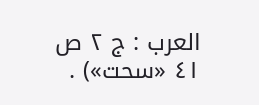العرب : ج ٢ ص ٤١ «سحت») .